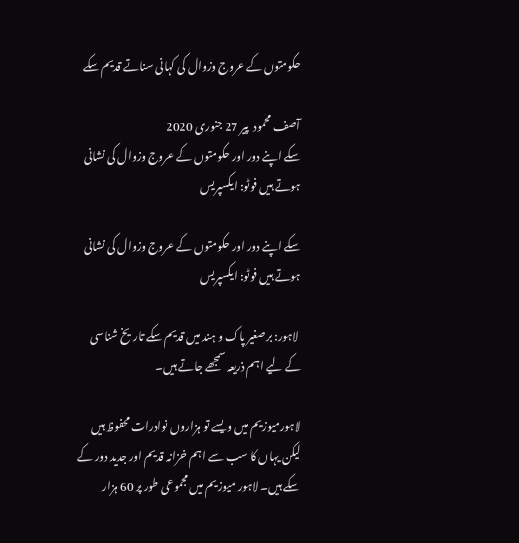حکومتوں کے عروج وزوال کی کہانی سناتے قدیم سکے

آصف محمود  پير 27 جنوری 2020
سکے اپنے دور اور حکومتوں کے عروج وزوال کی نشانی ہوتے ہیں فوٹو: ایکسپریس

سکے اپنے دور اور حکومتوں کے عروج وزوال کی نشانی ہوتے ہیں فوٹو: ایکسپریس

 لاہور: برصغیر پاک و ہند میں قدیم سکے تاریخ شناسی کے لیے اہم ذریعہ سمجھے جاتے ہیں۔

لاہورمیوزیم میں ویسے تو ہزاروں نوادرات محفوظ ہیں لیکن یہاں کا سب سے اہم خزانہ قدیم اور جدید دور کے سکے ہیں۔ لاہور میوزیم میں مجموعی طور پر 60 ہزار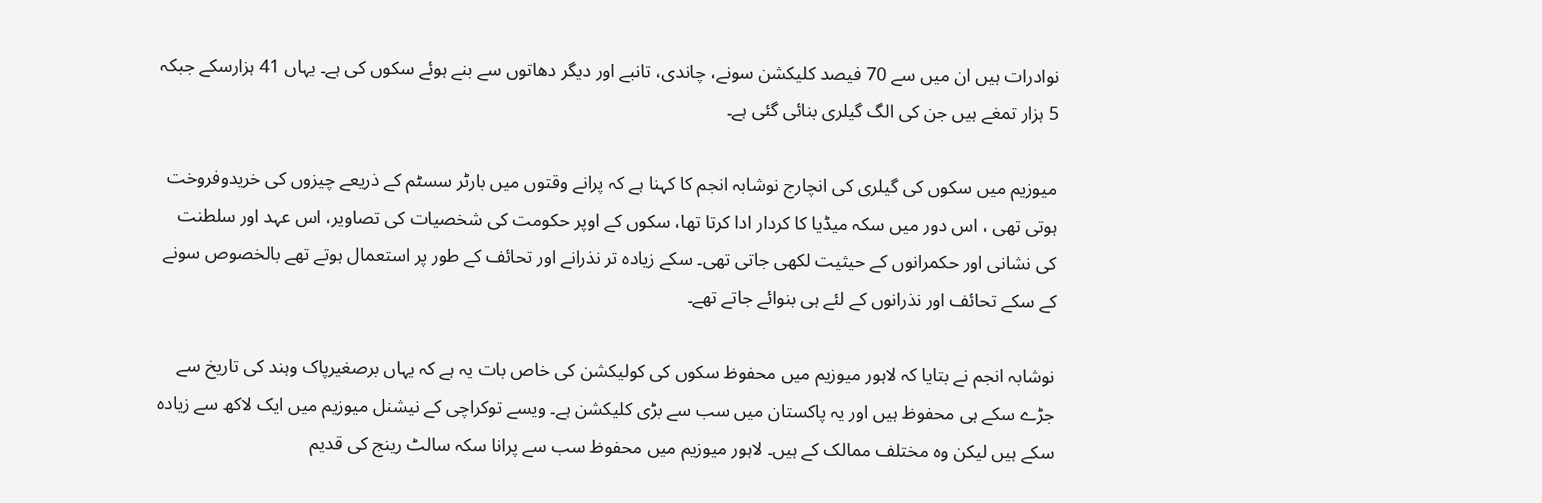نوادرات ہیں ان میں سے 70 فیصد کلیکشن سونے، چاندی، تانبے اور دیگر دھاتوں سے بنے ہوئے سکوں کی ہے۔ یہاں 41 ہزارسکے جبکہ 5 ہزار تمغے ہیں جن کی الگ گیلری بنائی گئی ہے۔

میوزیم میں سکوں کی گیلری کی انچارج نوشابہ انجم کا کہنا ہے کہ پرانے وقتوں میں بارٹر سسٹم کے ذریعے چیزوں کی خریدوفروخت ہوتی تھی ، اس دور میں سکہ میڈیا کا کردار ادا کرتا تھا، سکوں کے اوپر حکومت کی شخصیات کی تصاویر، اس عہد اور سلطنت کی نشانی اور حکمرانوں کے حیثیت لکھی جاتی تھی۔ سکے زیادہ تر نذرانے اور تحائف کے طور پر استعمال ہوتے تھے بالخصوص سونے کے سکے تحائف اور نذرانوں کے لئے ہی بنوائے جاتے تھے۔

نوشابہ انجم نے بتایا کہ لاہور میوزیم میں محفوظ سکوں کی کولیکشن کی خاص بات یہ ہے کہ یہاں برصغیرپاک وہند کی تاریخ سے جڑے سکے ہی محفوظ ہیں اور یہ پاکستان میں سب سے بڑی کلیکشن ہے۔ ویسے توکراچی کے نیشنل میوزیم میں ایک لاکھ سے زیادہ سکے ہیں لیکن وہ مختلف ممالک کے ہیں۔ لاہور میوزیم میں محفوظ سب سے پرانا سکہ سالٹ رینج کی قدیم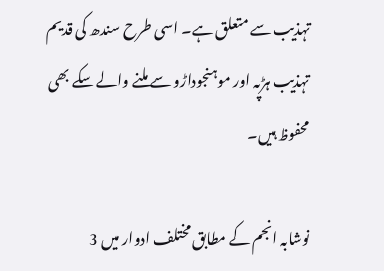تہذیب سے متعلق ہے۔ اسی طرح سندھ کی قدیم تہذیب ہڑپہ اور موہنجوداڑو سے ملنے والے سکے بھی محفوظ ہیں۔

نوشابہ انجم کے مطابق مختلف ادوار میں 3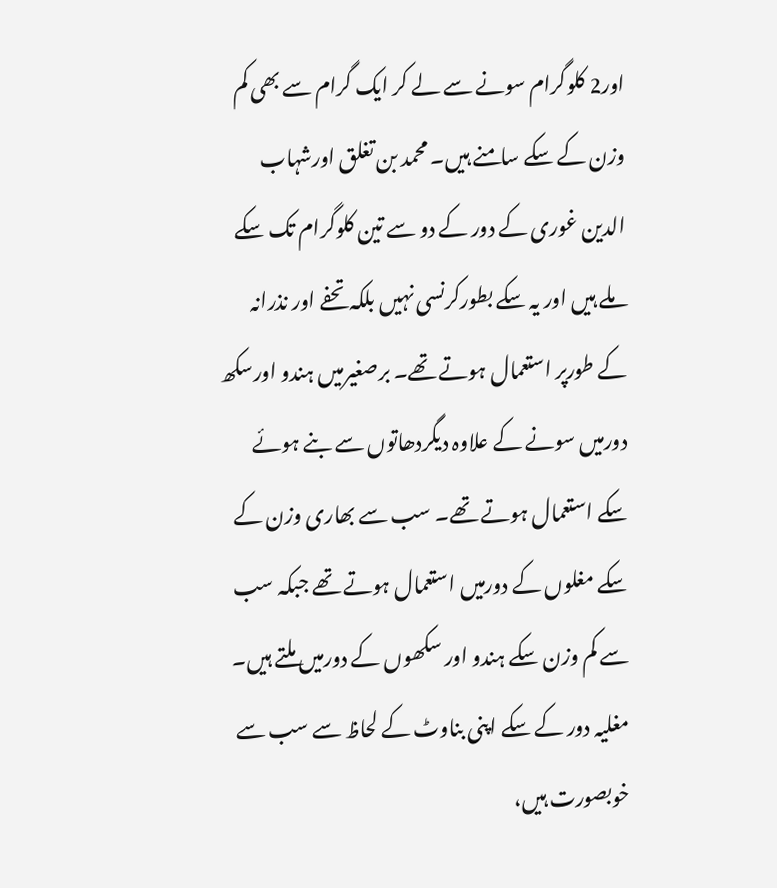اور2 کلوگرام سونے سے لے کر ایک گرام سے بھی کم وزن کے سکے سامنے ہیں۔ محمد بن تغلق اورشہاب الدین غوری کے دور کے دو سے تین کلوگرام تک سکے ملے ہیں اور یہ سکے بطورکرنسی نہیں بلکہ تحفے اور نذرانہ کے طورپر استعمال ہوتے تھے۔ برصغیرمیں ہندو اورسکھ دورمیں سونے کے علاوہ دیگردھاتوں سے بنے ہوئے سکے استعمال ہوتے تھے۔ سب سے بھاری وزن کے سکے مغلوں کے دورمیں استعمال ہوتے تھے جبکہ سب سے کم وزن سکے ہندو اور سکھوں کے دورمیں ملتے ہیں۔ مغلیہ دور کے سکے اپنی بناوٹ کے لحاظ سے سب سے خوبصورت ہیں،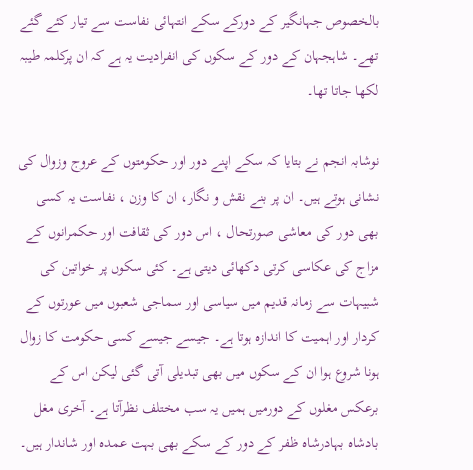بالخصوص جہانگیر کے دورکے سکے انتہائی نفاست سے تیار کئے گئے تھے۔ شاہجہان کے دور کے سکوں کی انفرادیت یہ ہے کہ ان پرکلمہ طیبہ لکھا جاتا تھا۔

نوشابہ انجم نے بتایا کہ سکے اپنے دور اور حکومتوں کے عروج وزوال کی نشانی ہوتے ہیں۔ ان پر بنے نقش و نگار، ان کا وزن ، نفاست یہ کسی بھی دور کی معاشی صورتحال ، اس دور کی ثقافت اور حکمرانوں کے مزاج کی عکاسی کرتی دکھائی دیتی ہے۔ کئی سکوں پر خواتین کی شبیہات سے زمانہ قدیم میں سیاسی اور سماجی شعبوں میں عورتوں کے کردار اور اہمیت کا اندازہ ہوتا ہے۔ جیسے جیسے کسی حکومت کا زوال ہونا شروع ہوا ان کے سکوں میں بھی تبدیلی آتی گئی لیکن اس کے برعکس مغلوں کے دورمیں ہمیں یہ سب مختلف نظرآتا ہے۔ آخری مغل بادشاہ بہادرشاہ ظفر کے دور کے سکے بھی بہت عمدہ اور شاندار ہیں۔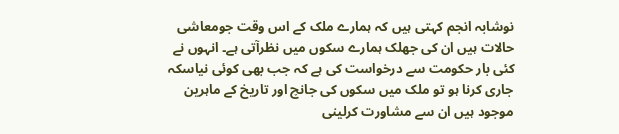نوشابہ انجم کہتی ہیں کہ ہمارے ملک کے اس وقت جومعاشی حالات ہیں ان کی جھلک ہمارے سکوں میں نظرآتی ہے۔ انہوں نے کئی بار حکومت سے درخواست کی ہے کہ جب بھی کوئی نیاسکہ جاری کرنا ہو تو ملک میں سکوں کی جانچ اور تاریخ کے ماہرین موجود ہیں ان سے مشاورت کرلینی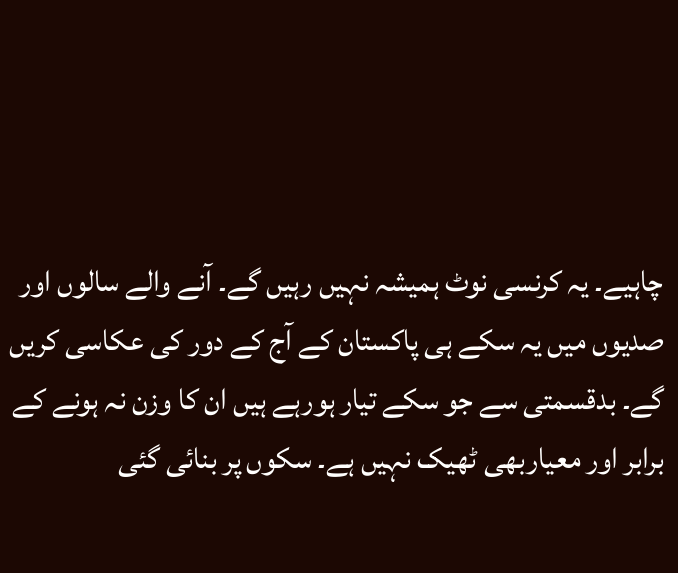چاہیے۔ یہ کرنسی نوٹ ہمیشہ نہیں رہیں گے۔ آنے والے سالوں اور صدیوں میں یہ سکے ہی پاکستان کے آج کے دور کی عکاسی کریں گے۔ بدقسمتی سے جو سکے تیار ہورہے ہیں ان کا وزن نہ ہونے کے برابر اور معیاربھی ٹھیک نہیں ہے۔ سکوں پر بنائی گئی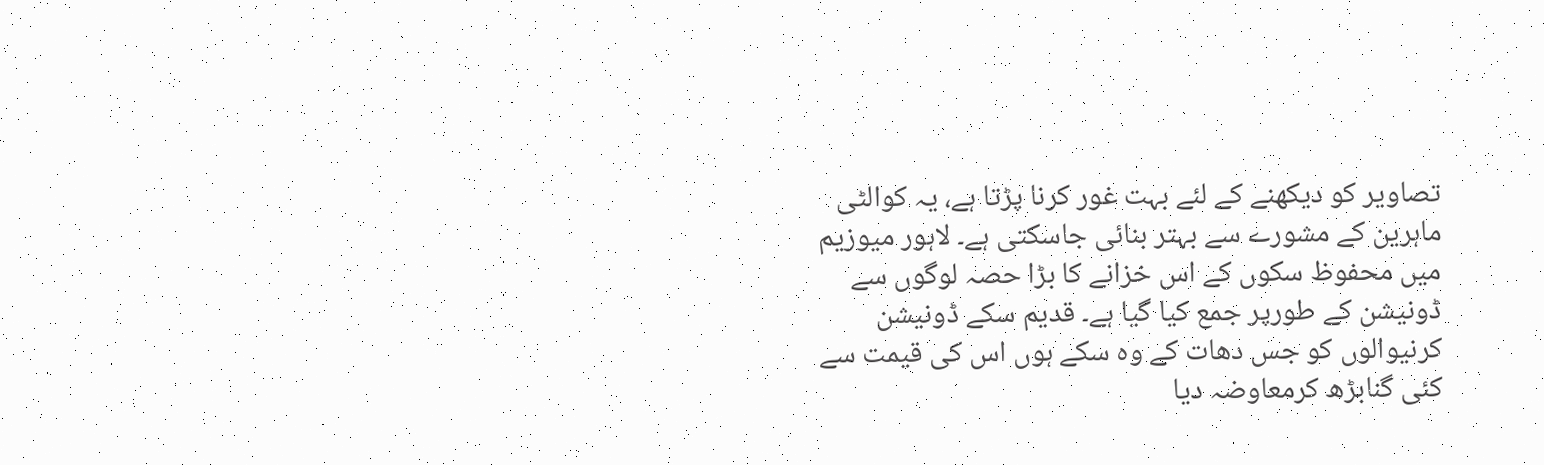تصاویر کو دیکھنے کے لئے بہت غور کرنا پڑتا ہے، یہ کوالٹی ماہرین کے مشورے سے بہتر بنائی جاسکتی ہے۔ لاہور میوزیم میں محفوظ سکوں کے اس خزانے کا بڑا حصہ لوگوں سے ڈونیشن کے طورپر جمع کیا گیا ہے۔ قدیم سکے ڈونیشن کرنیوالوں کو جس دھات کے وہ سکے ہوں اس کی قیمت سے کئی گنابڑھ کرمعاوضہ دیا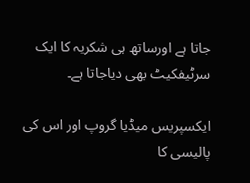جاتا ہے اورساتھ ہی شکریہ کا ایک سرٹیفکیٹ بھی دیاجاتا ہے۔

ایکسپریس میڈیا گروپ اور اس کی پالیسی کا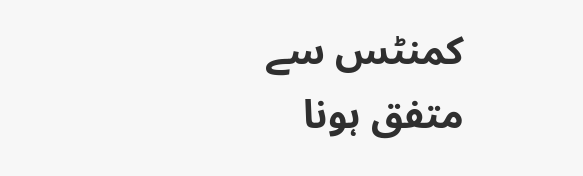کمنٹس سے متفق ہونا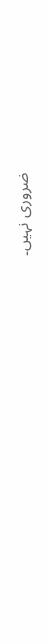ضروری نہیں۔